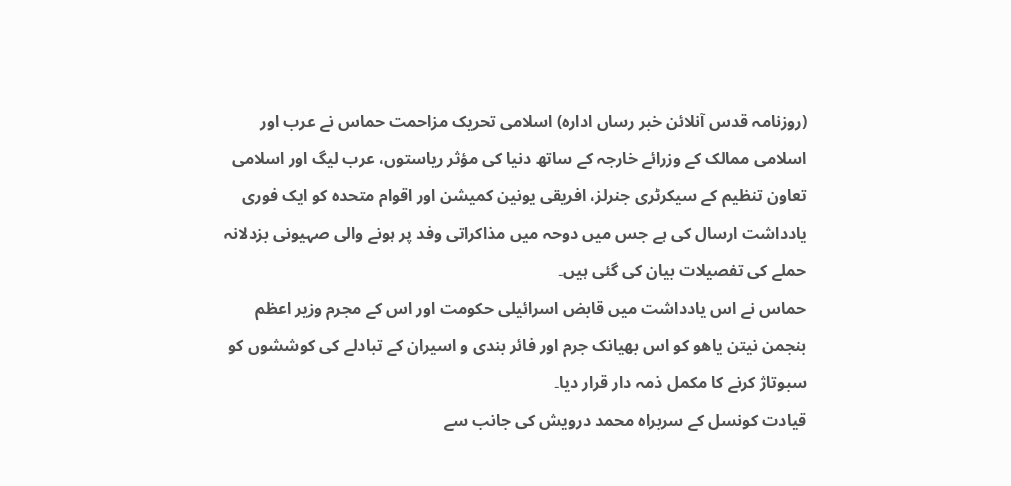(روزنامہ قدس آنلائن خبر رساں ادارہ) اسلامی تحریک مزاحمت حماس نے عرب اور اسلامی ممالک کے وزرائے خارجہ کے ساتھ دنیا کی مؤثر ریاستوں، عرب لیگ اور اسلامی تعاون تنظیم کے سیکرٹری جنرلز، افریقی یونین کمیشن اور اقوام متحدہ کو ایک فوری یادداشت ارسال کی ہے جس میں دوحہ میں مذاکراتی وفد پر ہونے والی صہیونی بزدلانہ حملے کی تفصیلات بیان کی گئی ہیں۔
حماس نے اس یادداشت میں قابض اسرائیلی حکومت اور اس کے مجرم وزیر اعظم بنجمن نیتن یاھو کو اس بھیانک جرم اور فائر بندی و اسیران کے تبادلے کی کوششوں کو سبوتاژ کرنے کا مکمل ذمہ دار قرار دیا۔
قیادت کونسل کے سربراہ محمد درویش کی جانب سے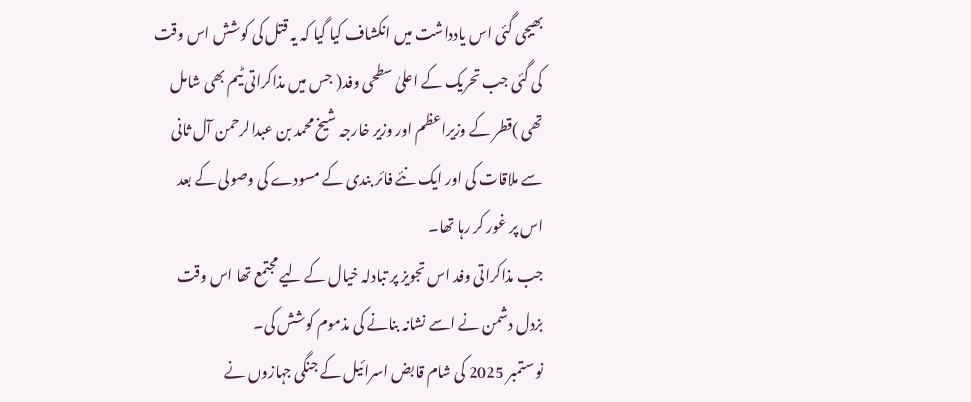بھیجی گئی اس یادداشت میں انکشاف کیا گیا کہ یہ قتل کی کوشش اس وقت کی گئی جب تحریک کے اعلیٰ سطحی وفد( جس میں مذاکراتی ٹیم بھی شامل تھی )قطر کے وزیراعظم اور وزیر خارجہ شیخ محمد بن عبدالرحمن آل ثانی سے ملاقات کی اور ایک نئے فائر بندی کے مسودے کی وصولی کے بعد اس پر غور کر رہا تھا۔
جب مذاکراتی وفد اس تجویز پر تبادلہ خیال کے لیے مجتمع تھا اس وقت بزدل دشمن نے اسے نشانہ بنانے کی مذموم کوشش کی۔
نو ستمبر 2025 کی شام قابض اسرائیل کے جنگی جہازوں نے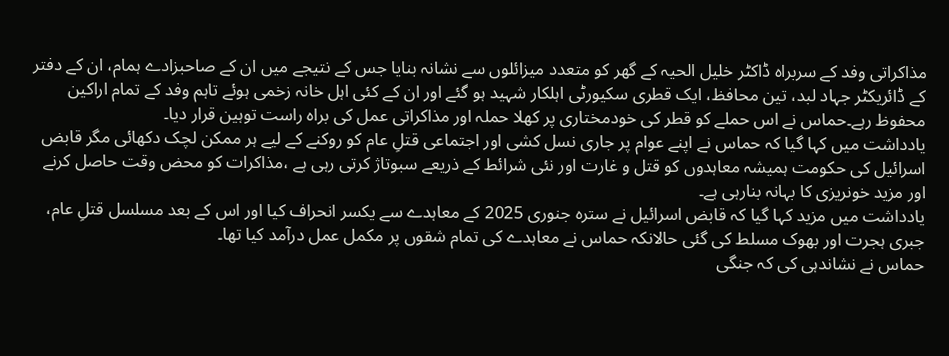مذاکراتی وفد کے سربراہ ڈاکٹر خلیل الحیہ کے گھر کو متعدد میزائلوں سے نشانہ بنایا جس کے نتیجے میں ان کے صاحبزادے ہمام، ان کے دفتر کے ڈائریکٹر جہاد لبد، تین محافظ، ایک قطری سکیورٹی اہلکار شہید ہو گئے اور ان کے کئی اہل خانہ زخمی ہوئے تاہم وفد کے تمام اراکین محفوظ رہے۔حماس نے اس حملے کو قطر کی خودمختاری پر کھلا حملہ اور مذاکراتی عمل کی براہ راست توہین قرار دیا۔
یادداشت میں کہا گیا کہ حماس نے اپنے عوام پر جاری نسل کشی اور اجتماعی قتلِ عام کو روکنے کے لیے ہر ممکن لچک دکھائی مگر قابض اسرائیل کی حکومت ہمیشہ معاہدوں کو قتل و غارت اور نئی شرائط کے ذریعے سبوتاژ کرتی رہی ہے ،مذاکرات کو محض وقت حاصل کرنے اور مزید خونریزی کا بہانہ بنارہی ہے۔
یادداشت میں مزید کہا گیا کہ قابض اسرائیل نے سترہ جنوری 2025 کے معاہدے سے یکسر انحراف کیا اور اس کے بعد مسلسل قتلِ عام، جبری ہجرت اور بھوک مسلط کی گئی حالانکہ حماس نے معاہدے کی تمام شقوں پر مکمل عمل درآمد کیا تھا۔
حماس نے نشاندہی کی کہ جنگی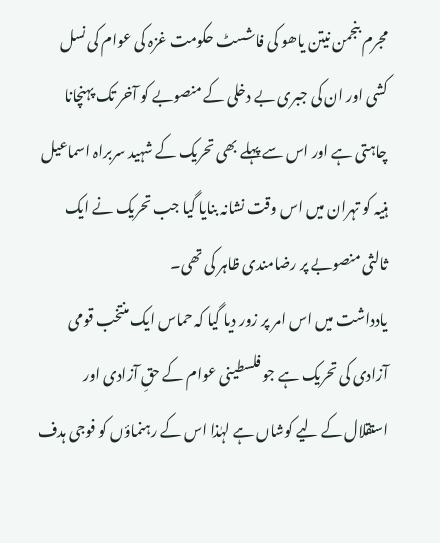مجرم بنجمن نیتن یاھو کی فاشسٹ حکومت غزہ کی عوام کی نسل کشی اور ان کی جبری بے دخلی کے منصوبے کو آخر تک پہنچانا چاہتی ہے اور اس سے پہلے بھی تحریک کے شہید سربراہ اسماعیل ہنیہ کو تہران میں اس وقت نشانہ بنایا گیا جب تحریک نے ایک ثالثی منصوبے پر رضامندی ظاہر کی تھی۔
یادداشت میں اس امر پر زور دیا گیا کہ حماس ایک منتخب قومی آزادی کی تحریک ہے جو فلسطینی عوام کے حقِ آزادی اور استقلال کے لیے کوشاں ہے لہٰذا اس کے رہنماؤں کو فوجی ہدف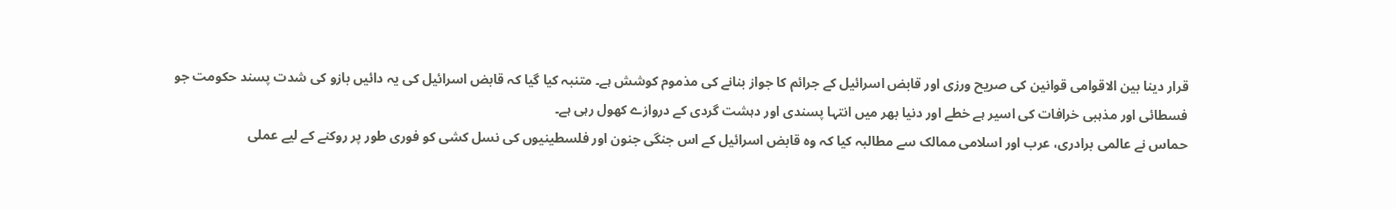قرار دینا بین الاقوامی قوانین کی صریح ورزی اور قابض اسرائیل کے جرائم کا جواز بنانے کی مذموم کوشش ہے۔ متنبہ کیا گیا کہ قابض اسرائیل کی یہ دائیں بازو کی شدت پسند حکومت جو فسطائی اور مذہبی خرافات کی اسیر ہے خطے اور دنیا بھر میں انتہا پسندی اور دہشت گردی کے دروازے کھول رہی ہے۔
حماس نے عالمی برادری، عرب اور اسلامی ممالک سے مطالبہ کیا کہ وہ قابض اسرائیل کے اس جنگی جنون اور فلسطینیوں کی نسل کشی کو فوری طور پر روکنے کے لیے عملی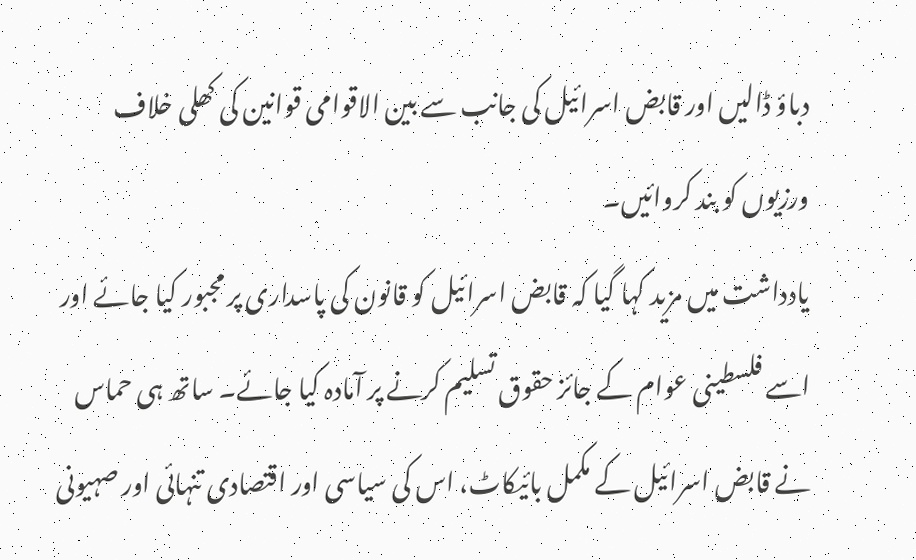دباؤ ڈالیں اور قابض اسرائیل کی جانب سے بین الاقوامی قوانین کی کھلی خلاف ورزیوں کو بند کروائیں۔
یادداشت میں مزید کہا گیا کہ قابض اسرائیل کو قانون کی پاسداری پر مجبور کیا جائے اور اسے فلسطینی عوام کے جائز حقوق تسلیم کرنے پر آمادہ کیا جائے۔ ساتھ ہی حماس نے قابض اسرائیل کے مکمل بائیکاٹ، اس کی سیاسی اور اقتصادی تنہائی اور صہیونی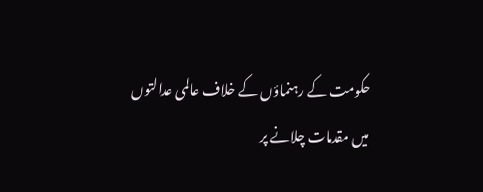حکومت کے رہنماؤں کے خلاف عالمی عدالتوں میں مقدمات چلانے پر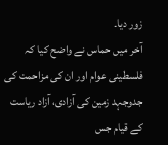زور دیا۔
آخر میں حماس نے واضح کیا کہ فلسطینی عوام اور ان کی مزاحمت کی جدوجہد زمین کی آزادی، آزاد ریاست کے قیام جس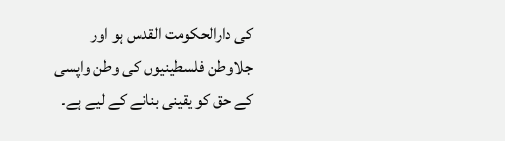کی دارالحکومت القدس ہو اور جلاوطن فلسطینیوں کی وطن واپسی کے حق کو یقینی بنانے کے لیے ہے۔